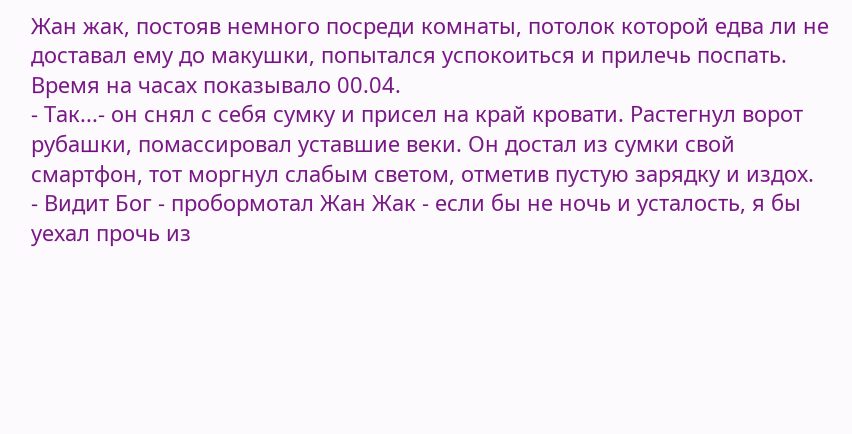Жан жак, постояв немного посреди комнаты, потолок которой едва ли не доставал ему до макушки, попытался успокоиться и прилечь поспать. Время на часах показывало 00.04.
- Так...- он снял с себя сумку и присел на край кровати. Растегнул ворот рубашки, помассировал уставшие веки. Он достал из сумки свой смартфон, тот моргнул слабым светом, отметив пустую зарядку и издох.
- Видит Бог - пробормотал Жан Жак - если бы не ночь и усталость, я бы уехал прочь из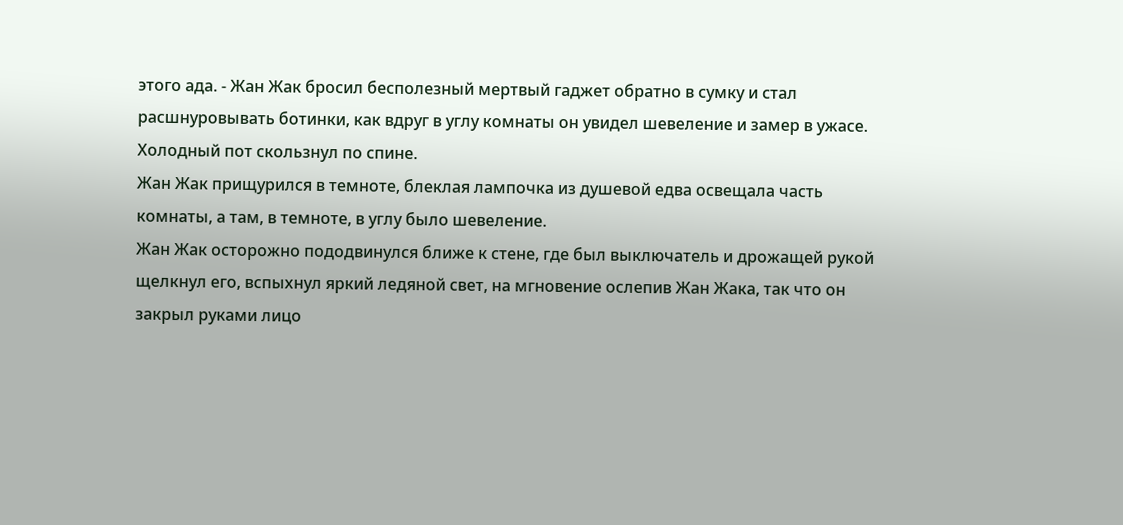этого ада. - Жан Жак бросил бесполезный мертвый гаджет обратно в сумку и стал расшнуровывать ботинки, как вдруг в углу комнаты он увидел шевеление и замер в ужасе. Холодный пот скользнул по спине.
Жан Жак прищурился в темноте, блеклая лампочка из душевой едва освещала часть комнаты, а там, в темноте, в углу было шевеление.
Жан Жак осторожно пододвинулся ближе к стене, где был выключатель и дрожащей рукой щелкнул его, вспыхнул яркий ледяной свет, на мгновение ослепив Жан Жака, так что он закрыл руками лицо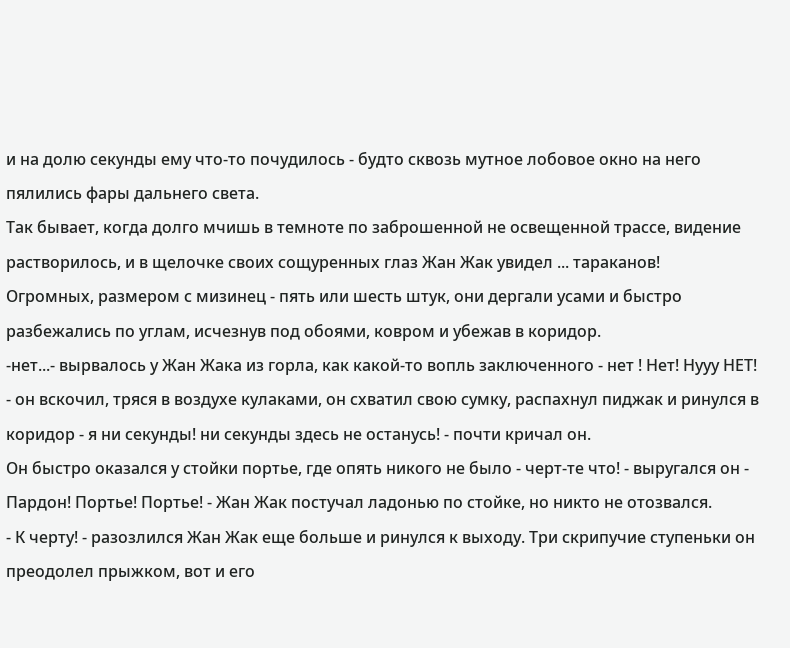и на долю секунды ему что-то почудилось - будто сквозь мутное лобовое окно на него пялились фары дальнего света.
Так бывает, когда долго мчишь в темноте по заброшенной не освещенной трассе, видение растворилось, и в щелочке своих сощуренных глаз Жан Жак увидел ... тараканов!
Огромных, размером с мизинец - пять или шесть штук, они дергали усами и быстро разбежались по углам, исчезнув под обоями, ковром и убежав в коридор.
-нет...- вырвалось у Жан Жака из горла, как какой-то вопль заключенного - нет ! Нет! Нууу НЕТ! - он вскочил, тряся в воздухе кулаками, он схватил свою сумку, распахнул пиджак и ринулся в коридор - я ни секунды! ни секунды здесь не останусь! - почти кричал он.
Он быстро оказался у стойки портье, где опять никого не было - черт-те что! - выругался он - Пардон! Портье! Портье! - Жан Жак постучал ладонью по стойке, но никто не отозвался.
- К черту! - разозлился Жан Жак еще больше и ринулся к выходу. Три скрипучие ступеньки он преодолел прыжком, вот и его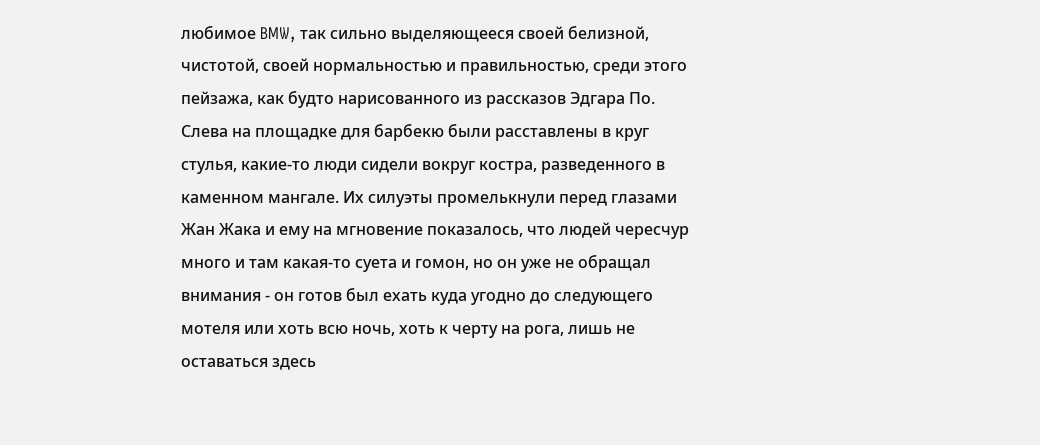любимое BMW, так сильно выделяющееся своей белизной, чистотой, своей нормальностью и правильностью, среди этого пейзажа, как будто нарисованного из рассказов Эдгара По.
Слева на площадке для барбекю были расставлены в круг стулья, какие-то люди сидели вокруг костра, разведенного в каменном мангале. Их силуэты промелькнули перед глазами Жан Жака и ему на мгновение показалось, что людей чересчур много и там какая-то суета и гомон, но он уже не обращал внимания - он готов был ехать куда угодно до следующего мотеля или хоть всю ночь, хоть к черту на рога, лишь не оставаться здесь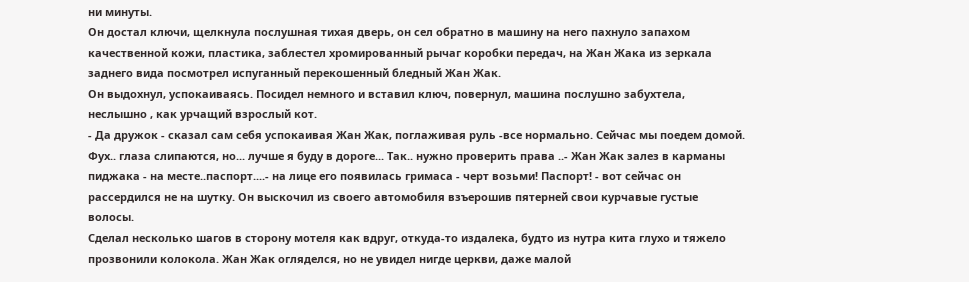ни минуты.
Он достал ключи, щелкнула послушная тихая дверь, он сел обратно в машину на него пахнуло запахом качественной кожи, пластика, заблестел хромированный рычаг коробки передач, на Жан Жака из зеркала заднего вида посмотрел испуганный перекошенный бледный Жан Жак.
Он выдохнул, успокаиваясь. Посидел немного и вставил ключ, повернул, машина послушно забухтела, неслышно , как урчащий взрослый кот.
- Да дружок - сказал сам себя успокаивая Жан Жак, поглаживая руль -все нормально. Сейчас мы поедем домой. Фух.. глаза слипаются, но... лучше я буду в дороге... Так.. нужно проверить права ..- Жан Жак залез в карманы пиджака - на месте..паспорт....- на лице его появилась гримаса - черт возьми! Паспорт! - вот сейчас он рассердился не на шутку. Он выскочил из своего автомобиля взъерошив пятерней свои курчавые густые волосы.
Сделал несколько шагов в сторону мотеля как вдруг, откуда-то издалека, будто из нутра кита глухо и тяжело прозвонили колокола. Жан Жак огляделся, но не увидел нигде церкви, даже малой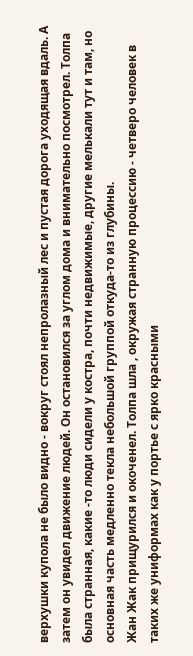верхушки купола не было видно - вокруг стоял непролазный лес и пустая дорога уходящая вдаль. А затем он увидел движение людей. Он остановился за углом дома и внимательно посмотрел. Толпа была странная, какие -то люди сидели у костра, почти недвижимые, другие мелькали тут и там, но основная часть медленно текла небольшой группой откуда-то из глубины.
Жан Жак прищурился и окоченел. Толпа шла , окружая странную процессию - четверо человек в таких же униформах как у портье с ярко красными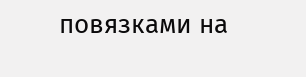повязками на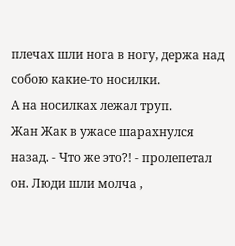плечах шли нога в ногу, держа над собою какие-то носилки.
А на носилках лежал труп.
Жан Жак в ужасе шарахнулся назад. - Что же это?! - пролепетал он. Люди шли молча ,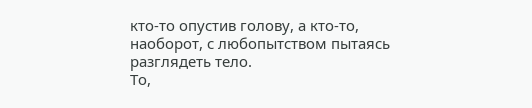кто-то опустив голову, а кто-то, наоборот, с любопытством пытаясь разглядеть тело.
То,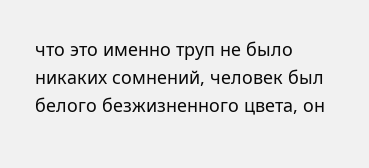что это именно труп не было никаких сомнений, человек был белого безжизненного цвета, он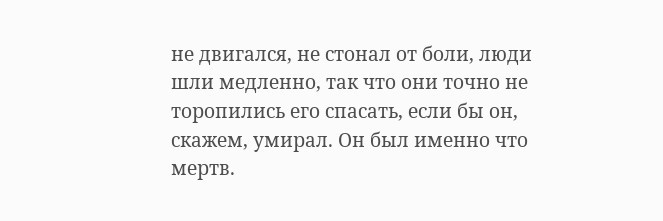не двигался, не стонал от боли, люди шли медленно, так что они точно не торопились его спасать, если бы он, скажем, умирал. Он был именно что мертв.